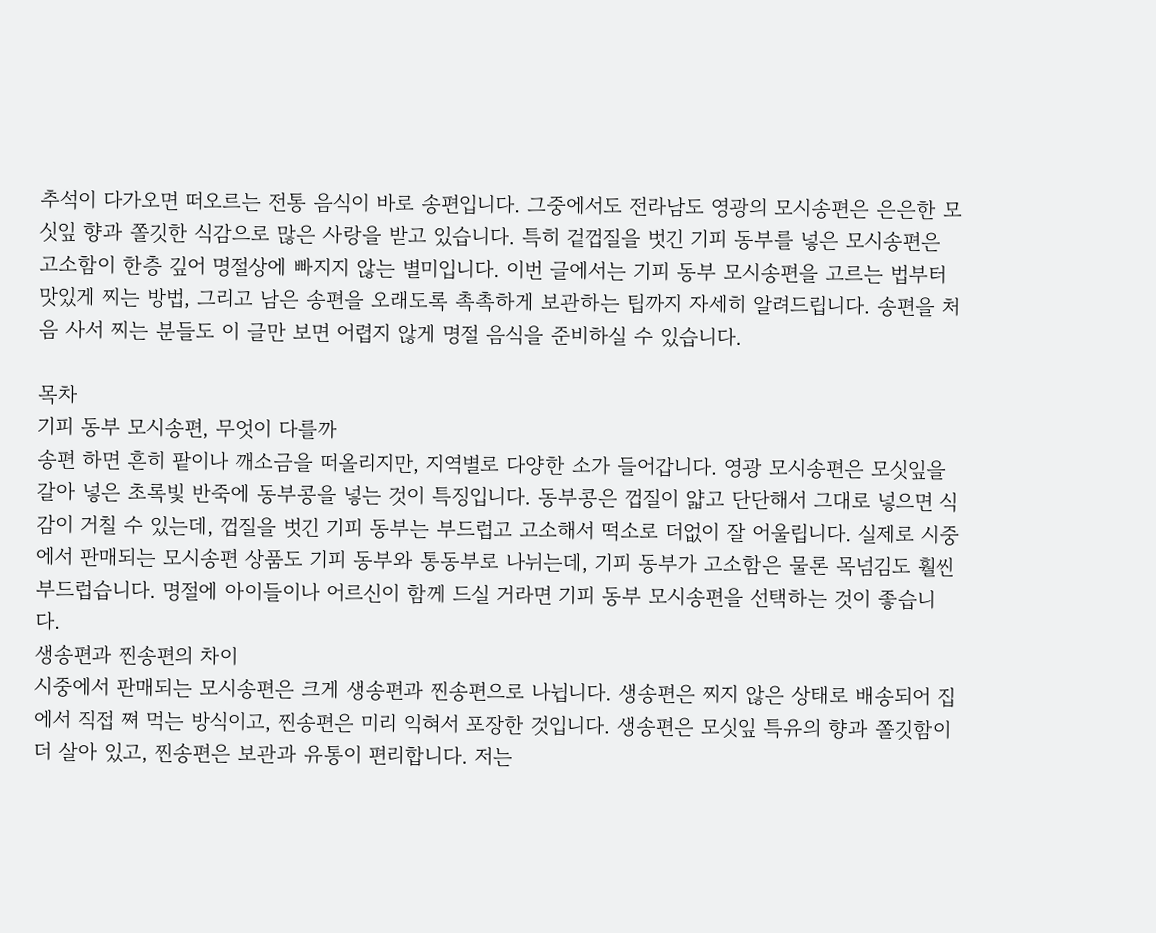추석이 다가오면 떠오르는 전통 음식이 바로 송편입니다. 그중에서도 전라남도 영광의 모시송편은 은은한 모싯잎 향과 쫄깃한 식감으로 많은 사랑을 받고 있습니다. 특히 겉껍질을 벗긴 기피 동부를 넣은 모시송편은 고소함이 한층 깊어 명절상에 빠지지 않는 별미입니다. 이번 글에서는 기피 동부 모시송편을 고르는 법부터 맛있게 찌는 방법, 그리고 남은 송편을 오래도록 촉촉하게 보관하는 팁까지 자세히 알려드립니다. 송편을 처음 사서 찌는 분들도 이 글만 보면 어렵지 않게 명절 음식을 준비하실 수 있습니다.

목차
기피 동부 모시송편, 무엇이 다를까
송편 하면 흔히 팥이나 깨소금을 떠올리지만, 지역별로 다양한 소가 들어갑니다. 영광 모시송편은 모싯잎을 갈아 넣은 초록빛 반죽에 동부콩을 넣는 것이 특징입니다. 동부콩은 껍질이 얇고 단단해서 그대로 넣으면 식감이 거칠 수 있는데, 껍질을 벗긴 기피 동부는 부드럽고 고소해서 떡소로 더없이 잘 어울립니다. 실제로 시중에서 판매되는 모시송편 상품도 기피 동부와 통동부로 나뉘는데, 기피 동부가 고소함은 물론 목넘김도 훨씬 부드럽습니다. 명절에 아이들이나 어르신이 함께 드실 거라면 기피 동부 모시송편을 선택하는 것이 좋습니다.
생송편과 찐송편의 차이
시중에서 판매되는 모시송편은 크게 생송편과 찐송편으로 나뉩니다. 생송편은 찌지 않은 상태로 배송되어 집에서 직접 쪄 먹는 방식이고, 찐송편은 미리 익혀서 포장한 것입니다. 생송편은 모싯잎 특유의 향과 쫄깃함이 더 살아 있고, 찐송편은 보관과 유통이 편리합니다. 저는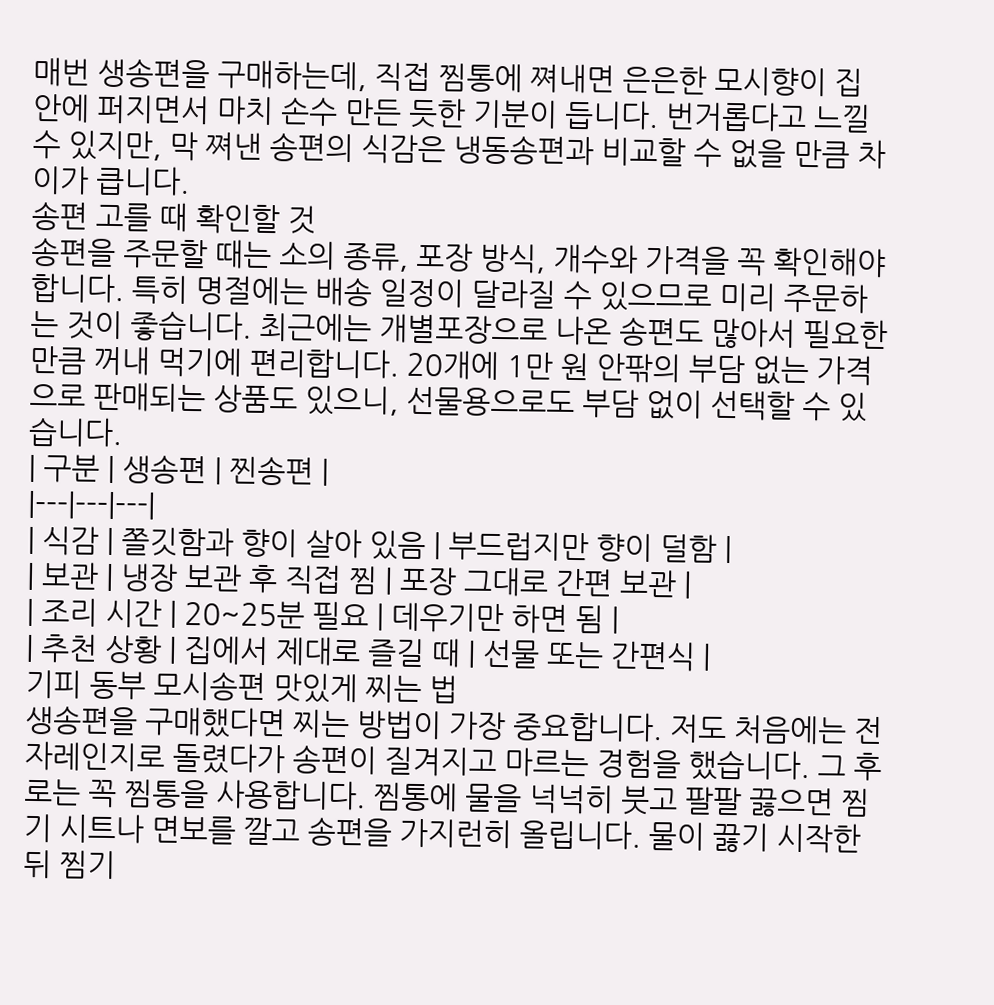매번 생송편을 구매하는데, 직접 찜통에 쪄내면 은은한 모시향이 집 안에 퍼지면서 마치 손수 만든 듯한 기분이 듭니다. 번거롭다고 느낄 수 있지만, 막 쪄낸 송편의 식감은 냉동송편과 비교할 수 없을 만큼 차이가 큽니다.
송편 고를 때 확인할 것
송편을 주문할 때는 소의 종류, 포장 방식, 개수와 가격을 꼭 확인해야 합니다. 특히 명절에는 배송 일정이 달라질 수 있으므로 미리 주문하는 것이 좋습니다. 최근에는 개별포장으로 나온 송편도 많아서 필요한 만큼 꺼내 먹기에 편리합니다. 20개에 1만 원 안팎의 부담 없는 가격으로 판매되는 상품도 있으니, 선물용으로도 부담 없이 선택할 수 있습니다.
| 구분 | 생송편 | 찐송편 |
|---|---|---|
| 식감 | 쫄깃함과 향이 살아 있음 | 부드럽지만 향이 덜함 |
| 보관 | 냉장 보관 후 직접 찜 | 포장 그대로 간편 보관 |
| 조리 시간 | 20~25분 필요 | 데우기만 하면 됨 |
| 추천 상황 | 집에서 제대로 즐길 때 | 선물 또는 간편식 |
기피 동부 모시송편 맛있게 찌는 법
생송편을 구매했다면 찌는 방법이 가장 중요합니다. 저도 처음에는 전자레인지로 돌렸다가 송편이 질겨지고 마르는 경험을 했습니다. 그 후로는 꼭 찜통을 사용합니다. 찜통에 물을 넉넉히 붓고 팔팔 끓으면 찜기 시트나 면보를 깔고 송편을 가지런히 올립니다. 물이 끓기 시작한 뒤 찜기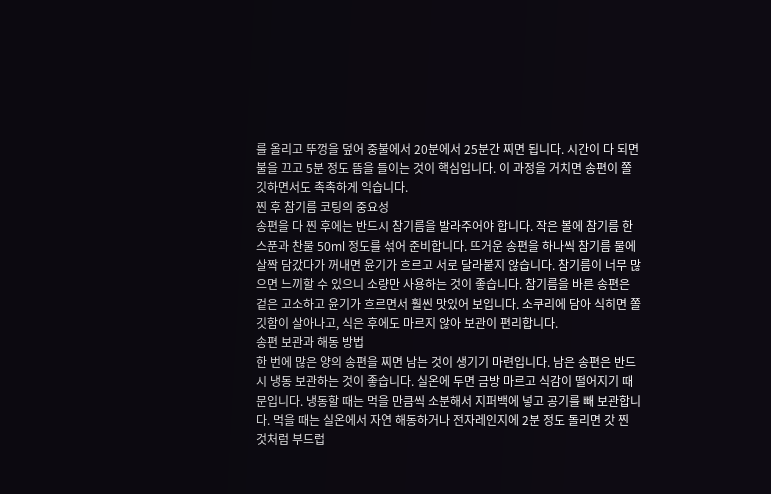를 올리고 뚜껑을 덮어 중불에서 20분에서 25분간 찌면 됩니다. 시간이 다 되면 불을 끄고 5분 정도 뜸을 들이는 것이 핵심입니다. 이 과정을 거치면 송편이 쫄깃하면서도 촉촉하게 익습니다.
찐 후 참기름 코팅의 중요성
송편을 다 찐 후에는 반드시 참기름을 발라주어야 합니다. 작은 볼에 참기름 한 스푼과 찬물 50ml 정도를 섞어 준비합니다. 뜨거운 송편을 하나씩 참기름 물에 살짝 담갔다가 꺼내면 윤기가 흐르고 서로 달라붙지 않습니다. 참기름이 너무 많으면 느끼할 수 있으니 소량만 사용하는 것이 좋습니다. 참기름을 바른 송편은 겉은 고소하고 윤기가 흐르면서 훨씬 맛있어 보입니다. 소쿠리에 담아 식히면 쫄깃함이 살아나고, 식은 후에도 마르지 않아 보관이 편리합니다.
송편 보관과 해동 방법
한 번에 많은 양의 송편을 찌면 남는 것이 생기기 마련입니다. 남은 송편은 반드시 냉동 보관하는 것이 좋습니다. 실온에 두면 금방 마르고 식감이 떨어지기 때문입니다. 냉동할 때는 먹을 만큼씩 소분해서 지퍼백에 넣고 공기를 빼 보관합니다. 먹을 때는 실온에서 자연 해동하거나 전자레인지에 2분 정도 돌리면 갓 찐 것처럼 부드럽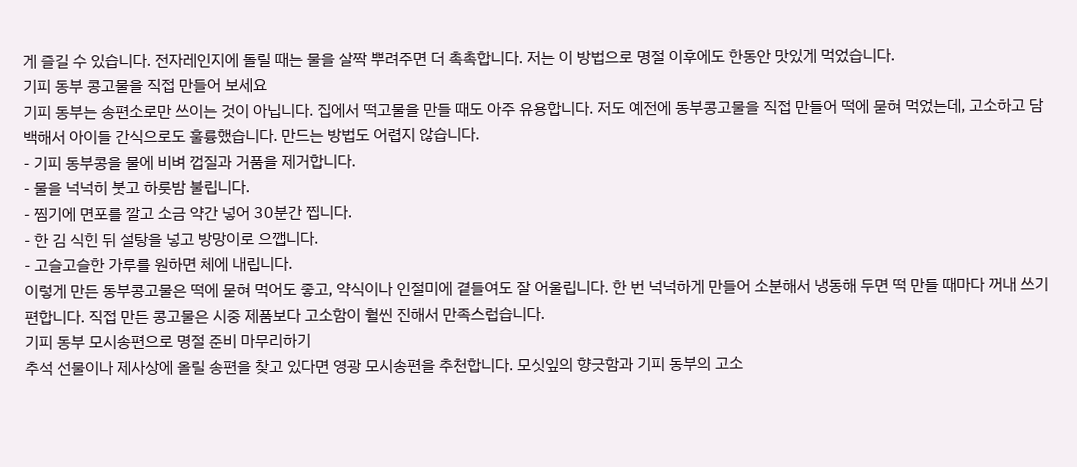게 즐길 수 있습니다. 전자레인지에 돌릴 때는 물을 살짝 뿌려주면 더 촉촉합니다. 저는 이 방법으로 명절 이후에도 한동안 맛있게 먹었습니다.
기피 동부 콩고물을 직접 만들어 보세요
기피 동부는 송편소로만 쓰이는 것이 아닙니다. 집에서 떡고물을 만들 때도 아주 유용합니다. 저도 예전에 동부콩고물을 직접 만들어 떡에 묻혀 먹었는데, 고소하고 담백해서 아이들 간식으로도 훌륭했습니다. 만드는 방법도 어렵지 않습니다.
- 기피 동부콩을 물에 비벼 껍질과 거품을 제거합니다.
- 물을 넉넉히 붓고 하룻밤 불립니다.
- 찜기에 면포를 깔고 소금 약간 넣어 30분간 찝니다.
- 한 김 식힌 뒤 설탕을 넣고 방망이로 으깹니다.
- 고슬고슬한 가루를 원하면 체에 내립니다.
이렇게 만든 동부콩고물은 떡에 묻혀 먹어도 좋고, 약식이나 인절미에 곁들여도 잘 어울립니다. 한 번 넉넉하게 만들어 소분해서 냉동해 두면 떡 만들 때마다 꺼내 쓰기 편합니다. 직접 만든 콩고물은 시중 제품보다 고소함이 훨씬 진해서 만족스럽습니다.
기피 동부 모시송편으로 명절 준비 마무리하기
추석 선물이나 제사상에 올릴 송편을 찾고 있다면 영광 모시송편을 추천합니다. 모싯잎의 향긋함과 기피 동부의 고소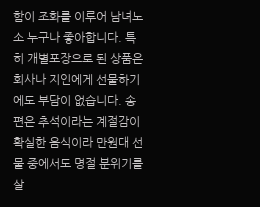함이 조화를 이루어 남녀노소 누구나 좋아합니다. 특히 개별포장으로 된 상품은 회사나 지인에게 선물하기에도 부담이 없습니다. 송편은 추석이라는 계절감이 확실한 음식이라 만원대 선물 중에서도 명절 분위기를 살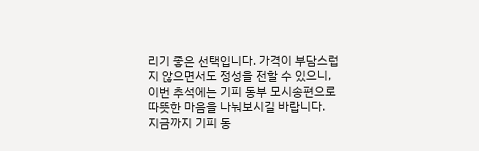리기 좋은 선택입니다. 가격이 부담스럽지 않으면서도 정성을 전할 수 있으니, 이번 추석에는 기피 동부 모시송편으로 따뜻한 마음을 나눠보시길 바랍니다.
지금까지 기피 동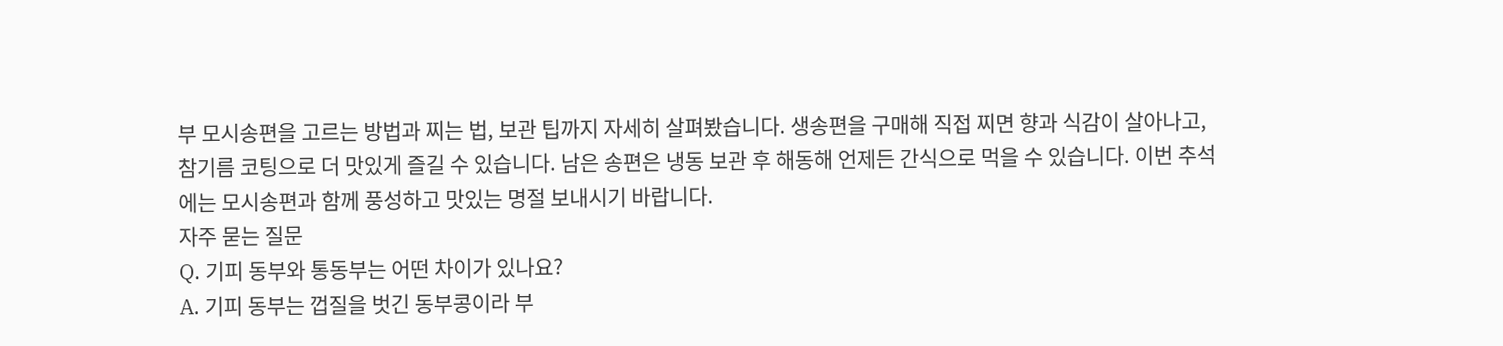부 모시송편을 고르는 방법과 찌는 법, 보관 팁까지 자세히 살펴봤습니다. 생송편을 구매해 직접 찌면 향과 식감이 살아나고, 참기름 코팅으로 더 맛있게 즐길 수 있습니다. 남은 송편은 냉동 보관 후 해동해 언제든 간식으로 먹을 수 있습니다. 이번 추석에는 모시송편과 함께 풍성하고 맛있는 명절 보내시기 바랍니다.
자주 묻는 질문
Q. 기피 동부와 통동부는 어떤 차이가 있나요?
A. 기피 동부는 껍질을 벗긴 동부콩이라 부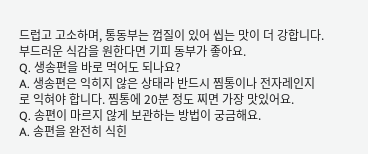드럽고 고소하며, 통동부는 껍질이 있어 씹는 맛이 더 강합니다. 부드러운 식감을 원한다면 기피 동부가 좋아요.
Q. 생송편을 바로 먹어도 되나요?
A. 생송편은 익히지 않은 상태라 반드시 찜통이나 전자레인지로 익혀야 합니다. 찜통에 20분 정도 찌면 가장 맛있어요.
Q. 송편이 마르지 않게 보관하는 방법이 궁금해요.
A. 송편을 완전히 식힌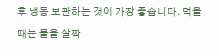후 냉동 보관하는 것이 가장 좋습니다. 먹을 때는 물을 살짝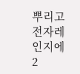뿌리고 전자레인지에 2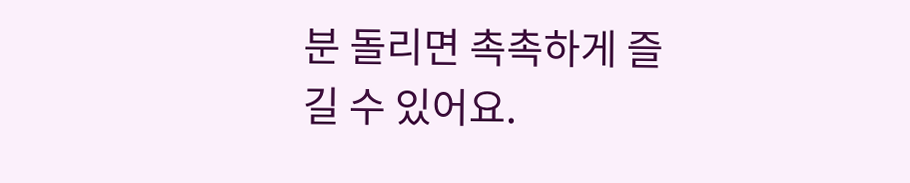분 돌리면 촉촉하게 즐길 수 있어요.